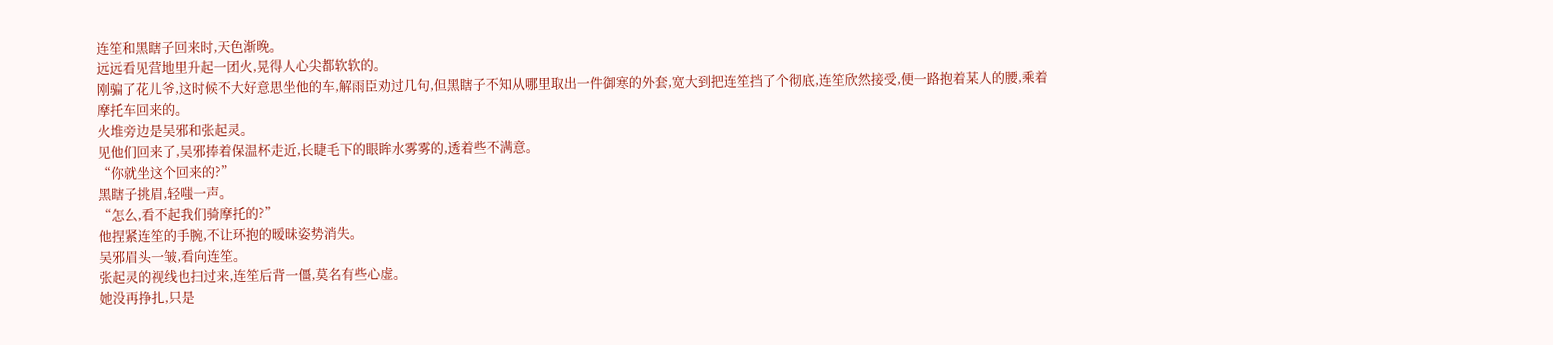连笙和黑瞎子回来时,天色渐晚。
远远看见营地里升起一团火,晃得人心尖都软软的。
刚骗了花儿爷,这时候不大好意思坐他的车,解雨臣劝过几句,但黑瞎子不知从哪里取出一件御寒的外套,宽大到把连笙挡了个彻底,连笙欣然接受,便一路抱着某人的腰,乘着摩托车回来的。
火堆旁边是吴邪和张起灵。
见他们回来了,吴邪捧着保温杯走近,长睫毛下的眼眸水雾雾的,透着些不满意。
“你就坐这个回来的?”
黑瞎子挑眉,轻嗤一声。
“怎么,看不起我们骑摩托的?”
他捏紧连笙的手腕,不让环抱的暧昧姿势消失。
吴邪眉头一皱,看向连笙。
张起灵的视线也扫过来,连笙后背一僵,莫名有些心虚。
她没再挣扎,只是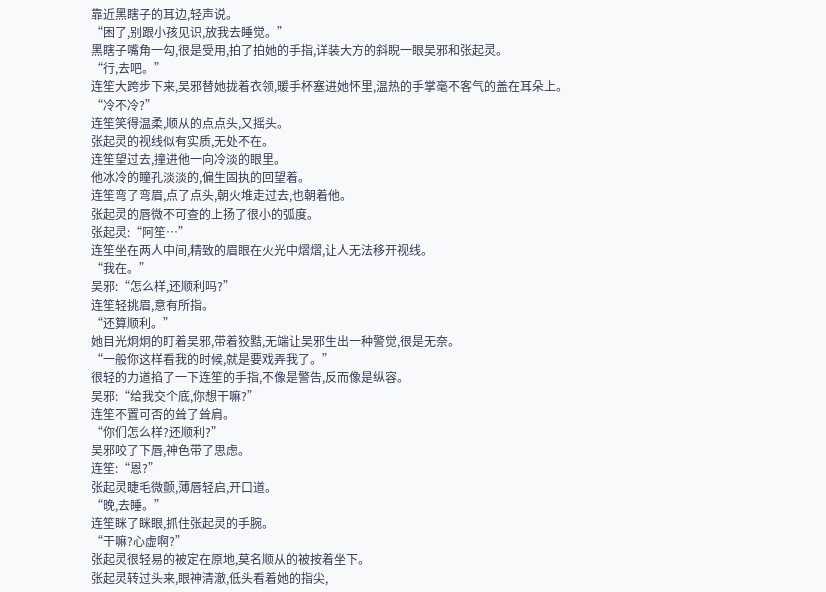靠近黑瞎子的耳边,轻声说。
“困了,别跟小孩见识,放我去睡觉。”
黑瞎子嘴角一勾,很是受用,拍了拍她的手指,详装大方的斜睨一眼吴邪和张起灵。
“行,去吧。”
连笙大跨步下来,吴邪替她拢着衣领,暖手杯塞进她怀里,温热的手掌毫不客气的盖在耳朵上。
“冷不冷?”
连笙笑得温柔,顺从的点点头,又摇头。
张起灵的视线似有实质,无处不在。
连笙望过去,撞进他一向冷淡的眼里。
他冰冷的瞳孔淡淡的,偏生固执的回望着。
连笙弯了弯眉,点了点头,朝火堆走过去,也朝着他。
张起灵的唇微不可查的上扬了很小的弧度。
张起灵:“阿笙…”
连笙坐在两人中间,精致的眉眼在火光中熠熠,让人无法移开视线。
“我在。”
吴邪:“怎么样,还顺利吗?”
连笙轻挑眉,意有所指。
“还算顺利。”
她目光炯炯的盯着吴邪,带着狡黠,无端让吴邪生出一种警觉,很是无奈。
“一般你这样看我的时候,就是要戏弄我了。”
很轻的力道掐了一下连笙的手指,不像是警告,反而像是纵容。
吴邪:“给我交个底,你想干嘛?”
连笙不置可否的耸了耸肩。
“你们怎么样?还顺利?”
吴邪咬了下唇,神色带了思虑。
连笙:“恩?”
张起灵睫毛微颤,薄唇轻启,开口道。
“晚,去睡。”
连笙眯了眯眼,抓住张起灵的手腕。
“干嘛?心虚啊?”
张起灵很轻易的被定在原地,莫名顺从的被按着坐下。
张起灵转过头来,眼神清澈,低头看着她的指尖,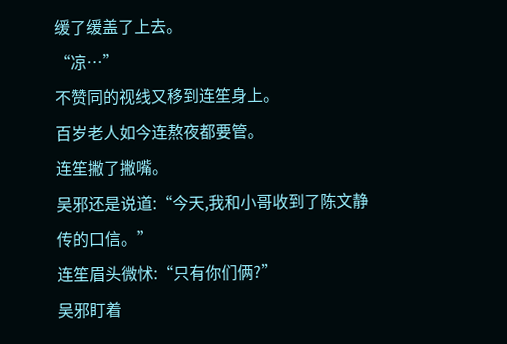缓了缓盖了上去。
“凉…”
不赞同的视线又移到连笙身上。
百岁老人如今连熬夜都要管。
连笙撇了撇嘴。
吴邪还是说道:“今天,我和小哥收到了陈文静传的口信。”
连笙眉头微怵:“只有你们俩?”
吴邪盯着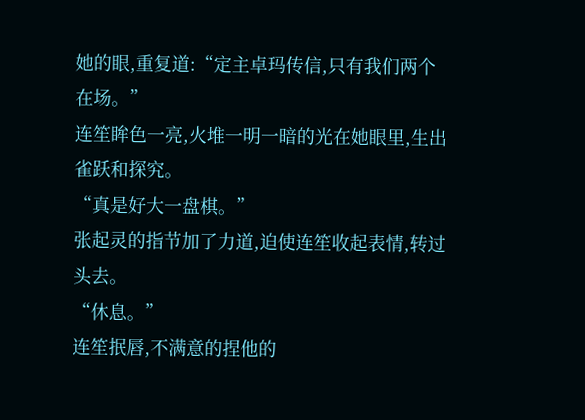她的眼,重复道:“定主卓玛传信,只有我们两个在场。”
连笙眸色一亮,火堆一明一暗的光在她眼里,生出雀跃和探究。
“真是好大一盘棋。”
张起灵的指节加了力道,迫使连笙收起表情,转过头去。
“休息。”
连笙抿唇,不满意的捏他的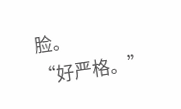脸。
“好严格。”